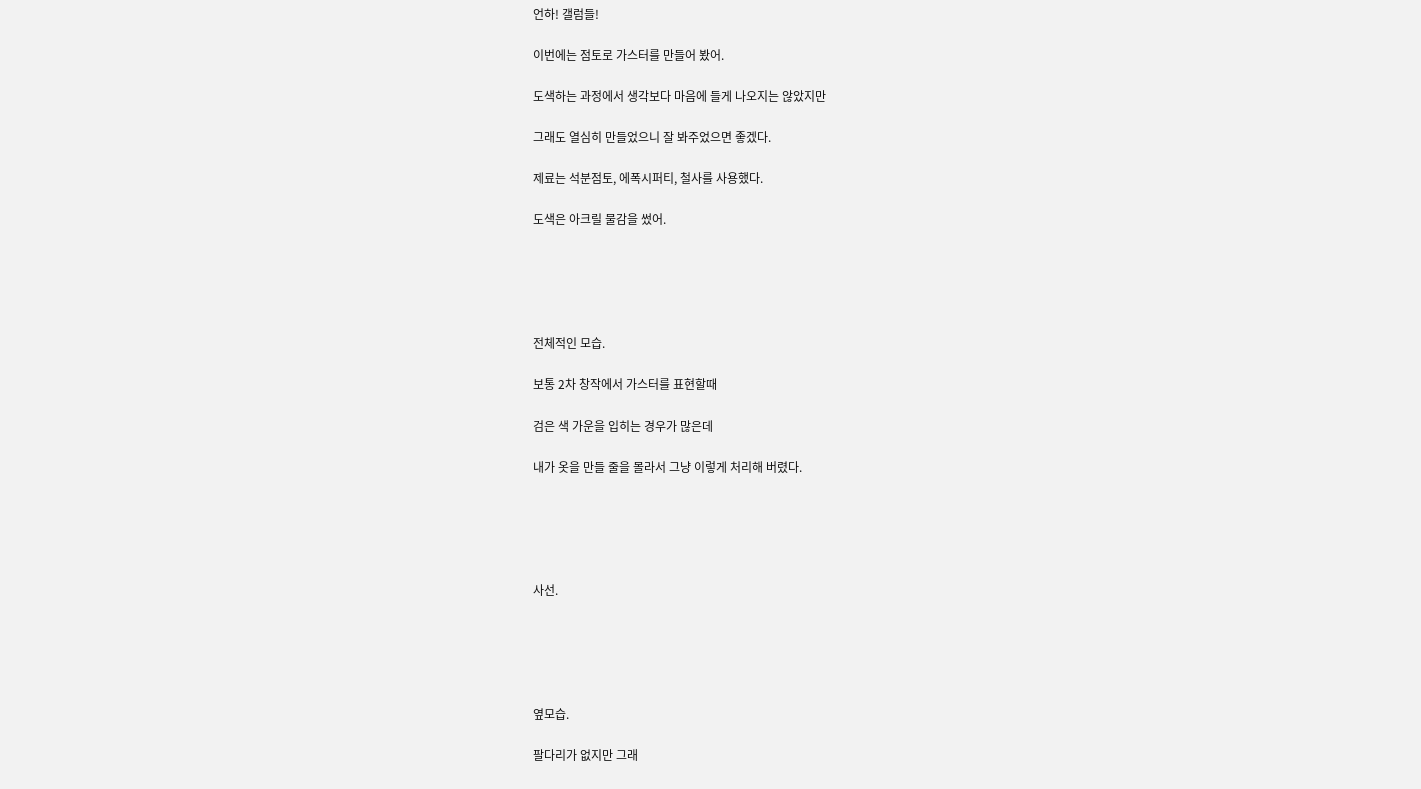언하! 갤럼들!

이번에는 점토로 가스터를 만들어 봤어.

도색하는 과정에서 생각보다 마음에 들게 나오지는 않았지만

그래도 열심히 만들었으니 잘 봐주었으면 좋겠다.

제료는 석분점토, 에폭시퍼티, 철사를 사용했다.

도색은 아크릴 물감을 썼어.





전체적인 모습.

보통 2차 창작에서 가스터를 표현할때

검은 색 가운을 입히는 경우가 많은데

내가 옷을 만들 줄을 몰라서 그냥 이렇게 처리해 버렸다.





사선.





옆모습.

팔다리가 없지만 그래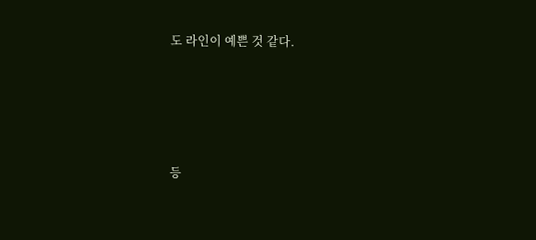도 라인이 예쁜 것 같다.





등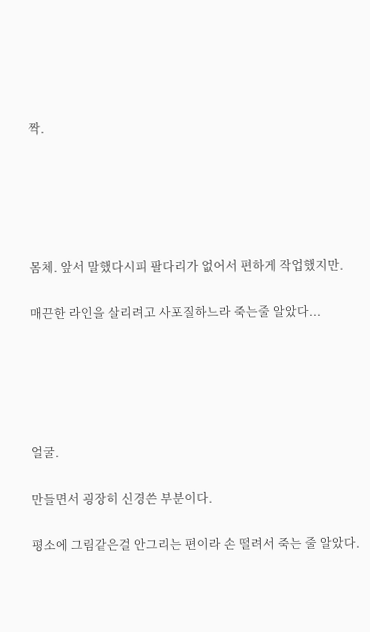짝.





몸체. 앞서 말했다시피 팔다리가 없어서 편하게 작업했지만.

매끈한 라인을 살리려고 사포질하느라 죽는줄 알았다...





얼굴.

만들면서 굉장히 신경쓴 부분이다.

평소에 그림같은걸 안그리는 편이라 손 떨려서 죽는 줄 알았다.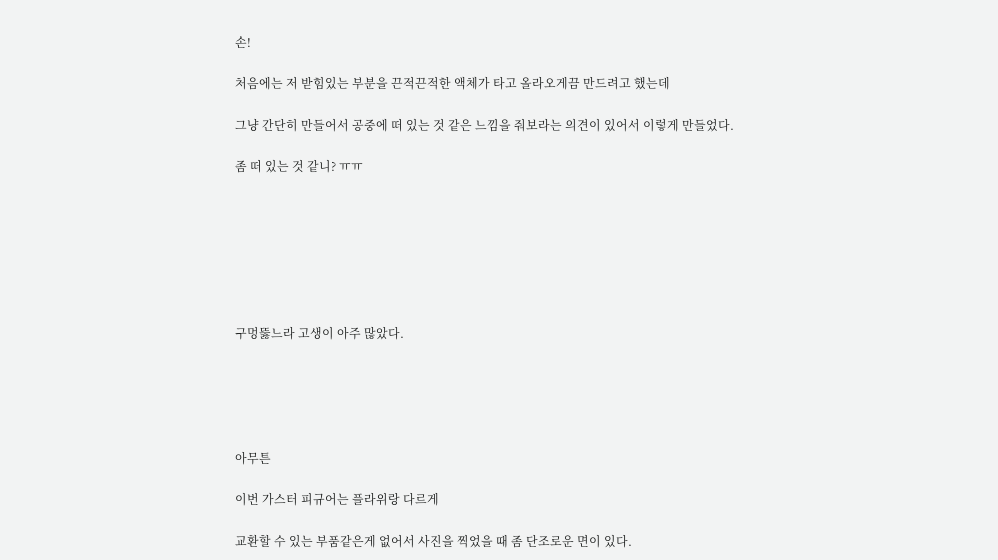손!

처음에는 저 받힘있는 부분을 끈적끈적한 액체가 타고 올라오게끔 만드려고 했는데

그냥 간단히 만들어서 공중에 떠 있는 것 같은 느낌을 줘보라는 의견이 있어서 이렇게 만들었다.

좀 떠 있는 것 같니? ㅠㅠ







구멍뚫느라 고생이 아주 많았다.





아무튼

이번 가스터 피규어는 플라위랑 다르게

교환할 수 있는 부품같은게 없어서 사진을 찍었을 때 좀 단조로운 면이 있다.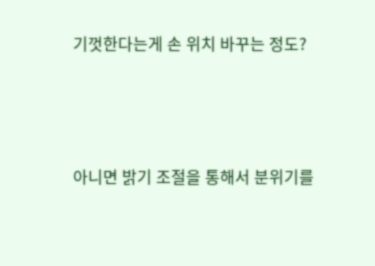기껏한다는게 손 위치 바꾸는 정도?





아니면 밝기 조절을 통해서 분위기를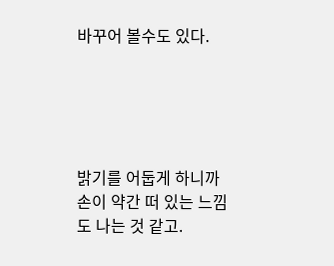바꾸어 볼수도 있다.





밝기를 어둡게 하니까 손이 약간 떠 있는 느낌도 나는 것 같고.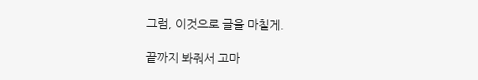그럼, 이것으로 글을 마칠게.

끝까지 봐줘서 고마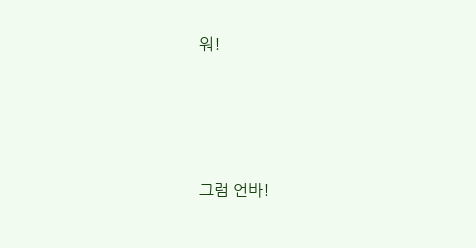워!




그럼 언바!